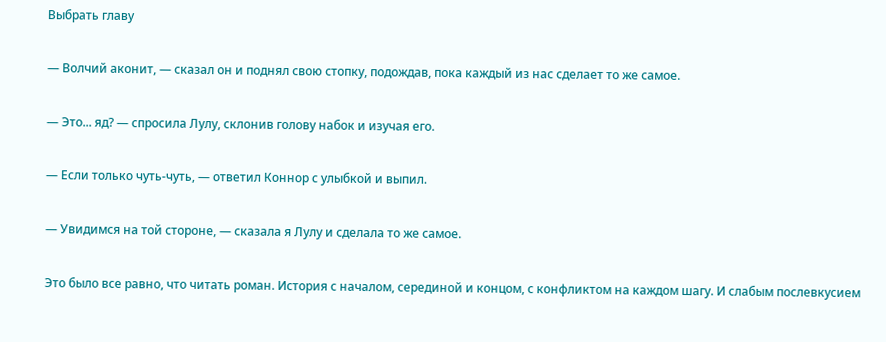Выбрать главу

— Волчий аконит, — сказал он и поднял свою стопку, подождав, пока каждый из нас сделает то же самое.

— Это... яд? — спросила Лулу, склонив голову набок и изучая его.

— Если только чуть-чуть, — ответил Коннор с улыбкой и выпил.

— Увидимся на той стороне, — сказала я Лулу и сделала то же самое.

Это было все равно, что читать роман. История с началом, серединой и концом, с конфликтом на каждом шагу. И слабым послевкусием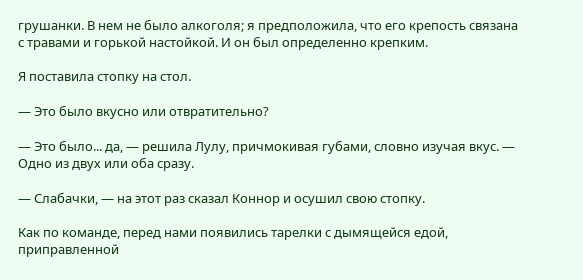грушанки. В нем не было алкоголя; я предположила, что его крепость связана с травами и горькой настойкой. И он был определенно крепким.

Я поставила стопку на стол.

— Это было вкусно или отвратительно?

— Это было... да, — решила Лулу, причмокивая губами, словно изучая вкус. — Одно из двух или оба сразу.

— Слабачки, — на этот раз сказал Коннор и осушил свою стопку.

Как по команде, перед нами появились тарелки с дымящейся едой, приправленной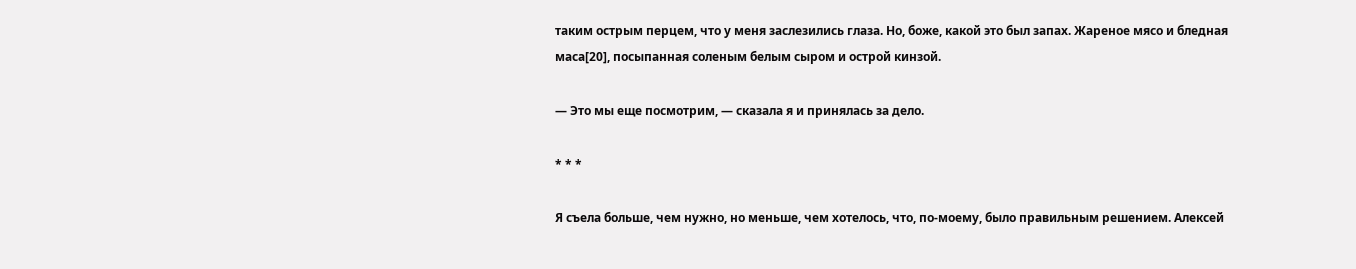таким острым перцем, что у меня заслезились глаза. Но, боже, какой это был запах. Жареное мясо и бледная маса[20], посыпанная соленым белым сыром и острой кинзой.

— Это мы еще посмотрим, — сказала я и принялась за дело.

* * *

Я съела больше, чем нужно, но меньше, чем хотелось, что, по-моему, было правильным решением. Алексей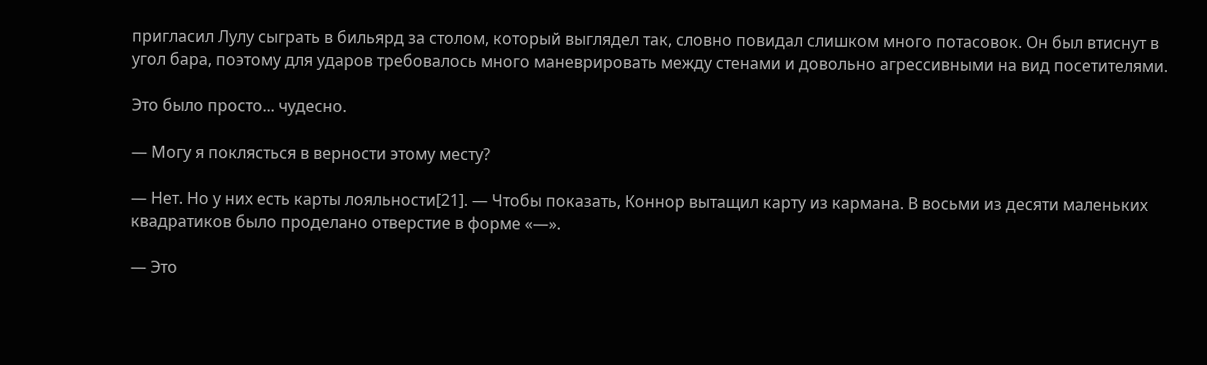пригласил Лулу сыграть в бильярд за столом, который выглядел так, словно повидал слишком много потасовок. Он был втиснут в угол бара, поэтому для ударов требовалось много маневрировать между стенами и довольно агрессивными на вид посетителями.

Это было просто... чудесно.

— Могу я поклясться в верности этому месту?

— Нет. Но у них есть карты лояльности[21]. — Чтобы показать, Коннор вытащил карту из кармана. В восьми из десяти маленьких квадратиков было проделано отверстие в форме «—».

— Это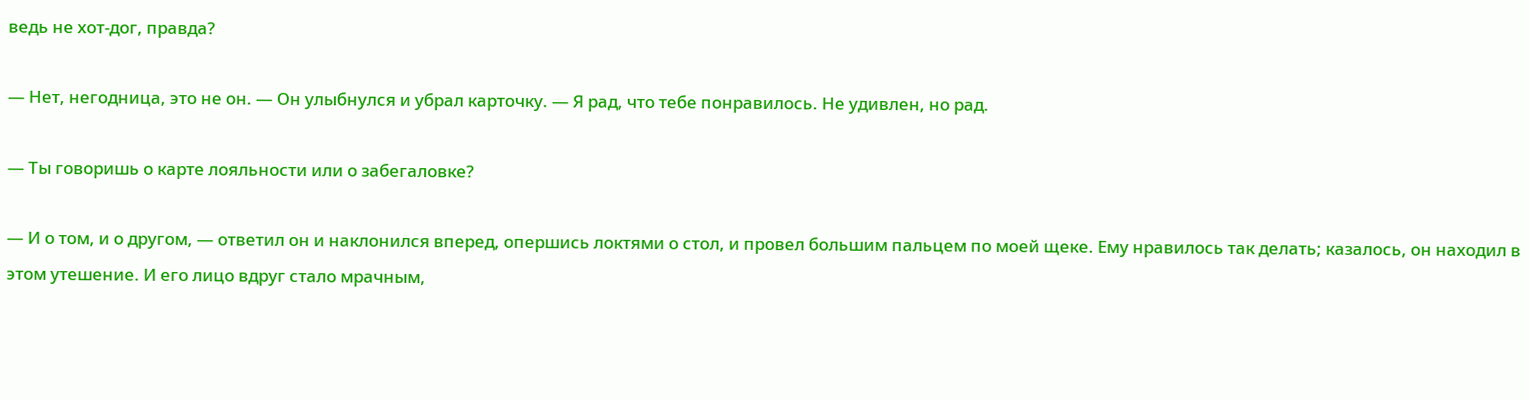ведь не хот-дог, правда?

— Нет, негодница, это не он. — Он улыбнулся и убрал карточку. — Я рад, что тебе понравилось. Не удивлен, но рад.

— Ты говоришь о карте лояльности или о забегаловке?

— И о том, и о другом, — ответил он и наклонился вперед, опершись локтями о стол, и провел большим пальцем по моей щеке. Ему нравилось так делать; казалось, он находил в этом утешение. И его лицо вдруг стало мрачным,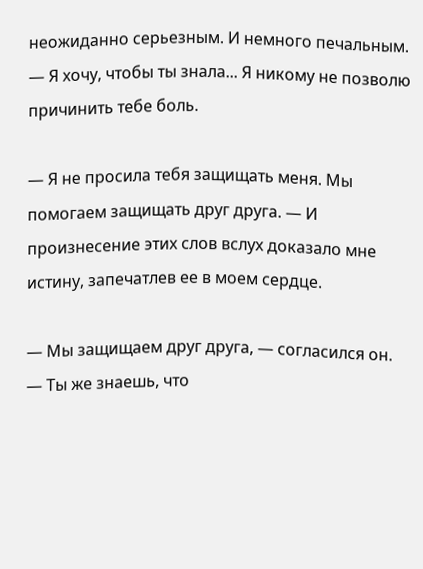неожиданно серьезным. И немного печальным. — Я хочу, чтобы ты знала... Я никому не позволю причинить тебе боль.

— Я не просила тебя защищать меня. Мы помогаем защищать друг друга. — И произнесение этих слов вслух доказало мне истину, запечатлев ее в моем сердце.

— Мы защищаем друг друга, — согласился он. — Ты же знаешь, что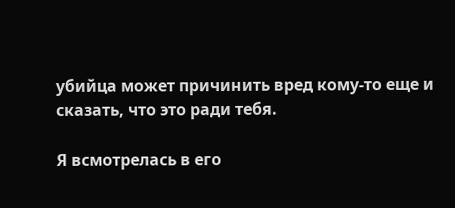убийца может причинить вред кому-то еще и сказать, что это ради тебя.

Я всмотрелась в его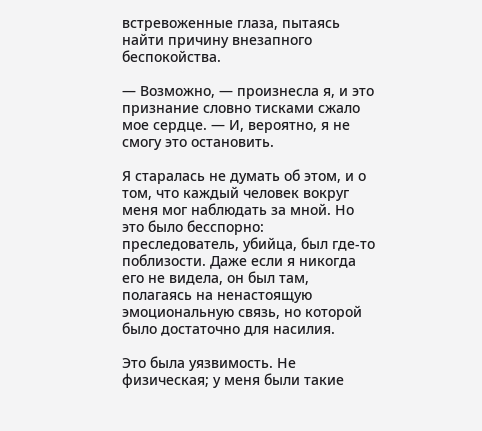встревоженные глаза, пытаясь найти причину внезапного беспокойства.

— Возможно, — произнесла я, и это признание словно тисками сжало мое сердце. — И, вероятно, я не смогу это остановить.

Я старалась не думать об этом, и о том, что каждый человек вокруг меня мог наблюдать за мной. Но это было бесспорно: преследователь, убийца, был где-то поблизости. Даже если я никогда его не видела, он был там, полагаясь на ненастоящую эмоциональную связь, но которой было достаточно для насилия.

Это была уязвимость. Не физическая; у меня были такие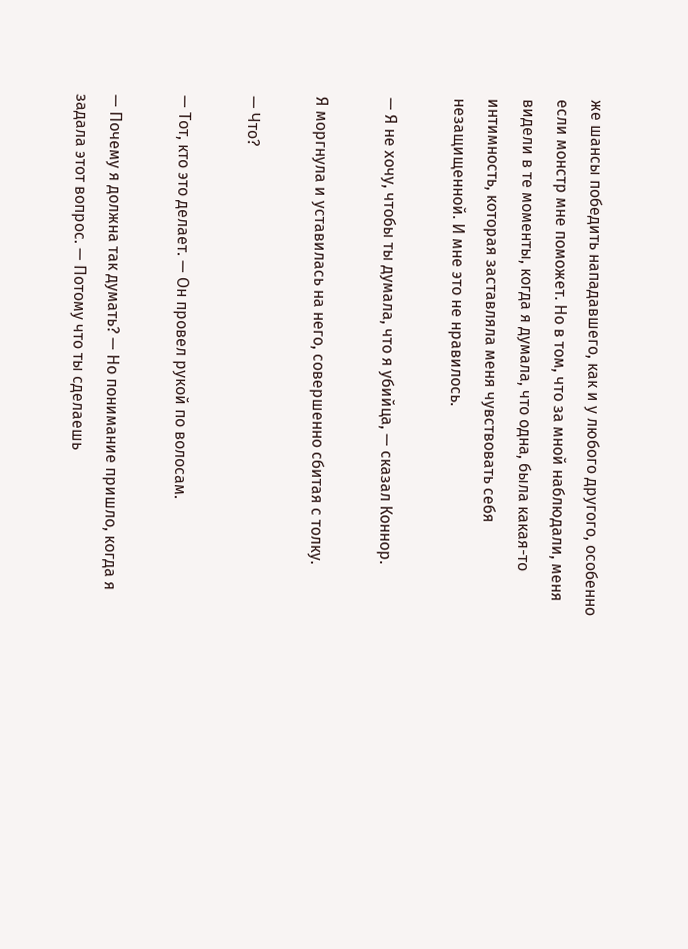же шансы победить нападавшего, как и у любого другого, особенно если монстр мне поможет. Но в том, что за мной наблюдали, меня видели в те моменты, когда я думала, что одна, была какая-то интимность, которая заставляла меня чувствовать себя незащищенной. И мне это не нравилось.

— Я не хочу, чтобы ты думала, что я убийца, — сказал Коннор.

Я моргнула и уставилась на него, совершенно сбитая с толку.

— Что?

— Тот, кто это делает. — Он провел рукой по волосам.

— Почему я должна так думать? — Но понимание пришло, когда я задала этот вопрос. — Потому что ты сделаешь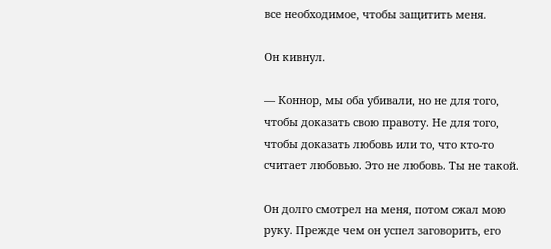все необходимое, чтобы защитить меня.

Он кивнул.

— Коннор, мы оба убивали, но не для того, чтобы доказать свою правоту. Не для того, чтобы доказать любовь или то, что кто-то считает любовью. Это не любовь. Ты не такой.

Он долго смотрел на меня, потом сжал мою руку. Прежде чем он успел заговорить, его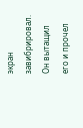экран завибрировал. Он вытащил его и прочел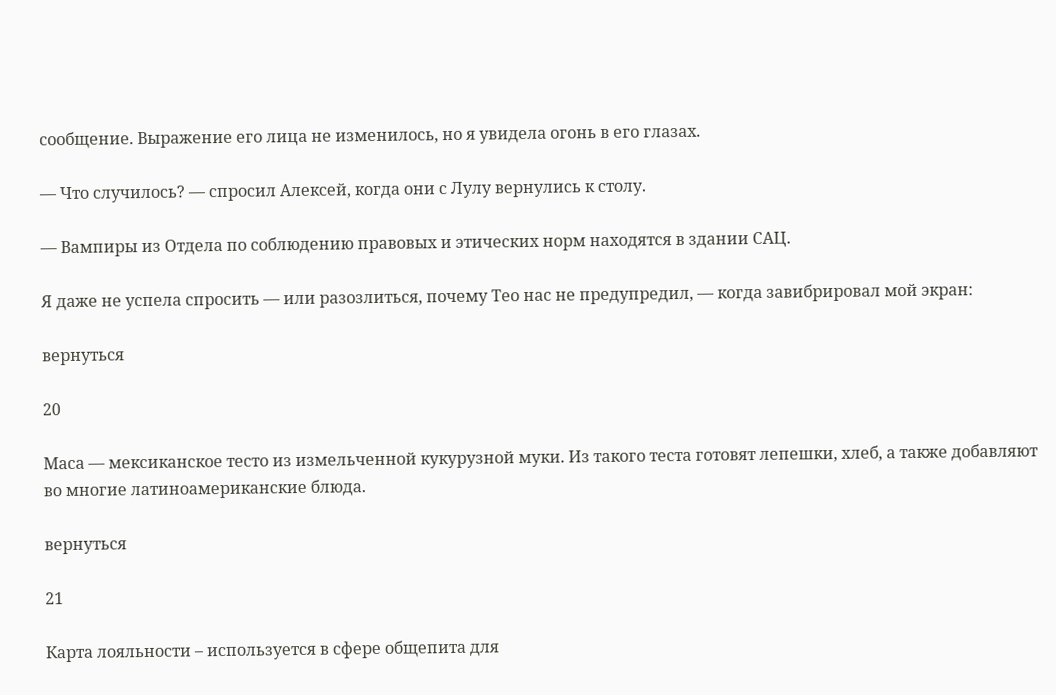сообщение. Выражение его лица не изменилось, но я увидела огонь в его глазах.

— Что случилось? — спросил Алексей, когда они с Лулу вернулись к столу.

— Вампиры из Отдела по соблюдению правовых и этических норм находятся в здании САЦ.

Я даже не успела спросить — или разозлиться, почему Тео нас не предупредил, — когда завибрировал мой экран:

вернуться

20

Маса — мексиканское тесто из измельченной кукурузной муки. Из такого теста готовят лепешки, хлеб, а также добавляют во многие латиноамериканские блюда.

вернуться

21

Карта лояльности – используется в сфере общепита для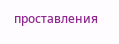проставления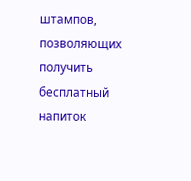штампов, позволяющих получить бесплатный напиток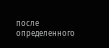после определенного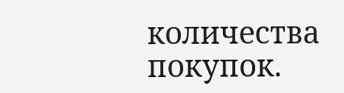количества покупок.